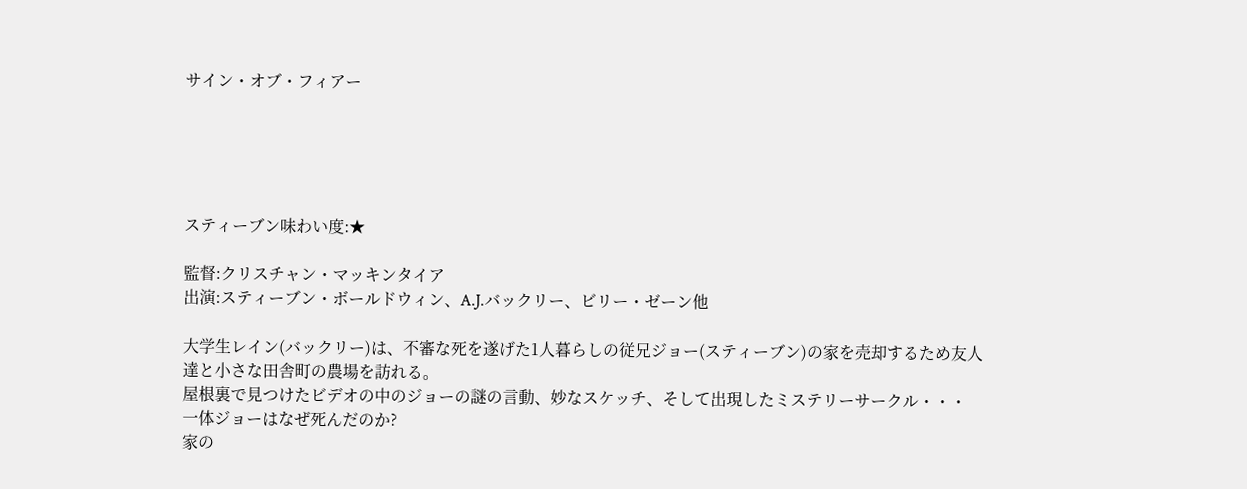サイン・オブ・フィアー





スティーブン味わい度:★

監督:クリスチャン・マッキンタイア
出演:スティーブン・ボールドウィン、A.J.バックリー、ビリー・ゼーン他

大学生レイン(バックリー)は、不審な死を遂げた1人暮らしの従兄ジョー(スティーブン)の家を売却するため友人達と小さな田舎町の農場を訪れる。
屋根裏で見つけたビデオの中のジョーの謎の言動、妙なスケッチ、そして出現したミステリーサークル・・・
一体ジョーはなぜ死んだのか?
家の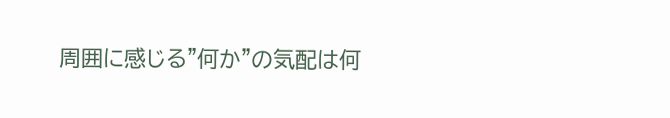周囲に感じる"何か"の気配は何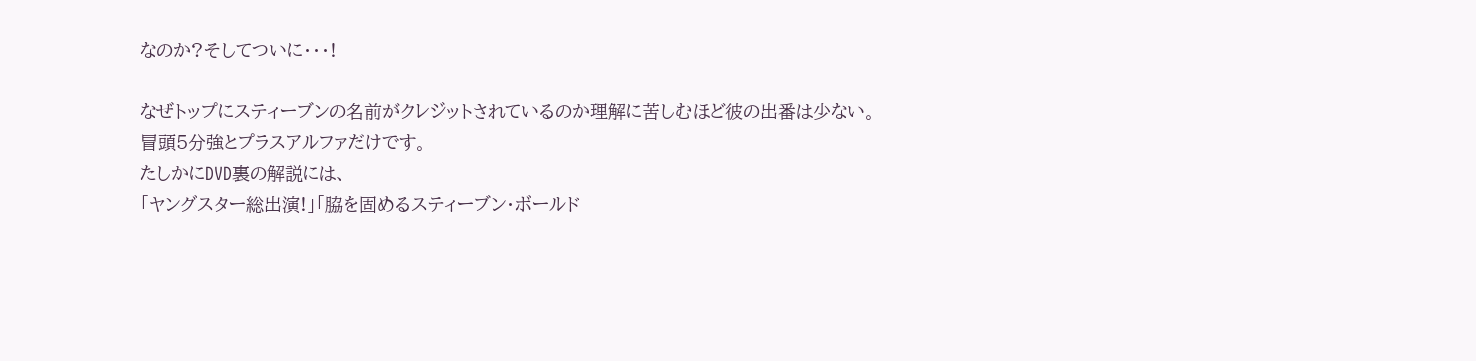なのか?そしてついに・・・!

なぜトップにスティーブンの名前がクレジットされているのか理解に苦しむほど彼の出番は少ない。
冒頭5分強とプラスアルファだけです。
たしかにDVD裏の解説には、
「ヤングスター総出演!」「脇を固めるスティーブン・ボールド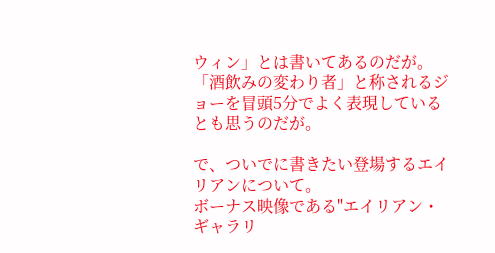ウィン」とは書いてあるのだが。
「酒飲みの変わり者」と称されるジョーを冒頭5分でよく表現しているとも思うのだが。

で、ついでに書きたい登場するエイリアンについて。
ボーナス映像である"エイリアン・ギャラリ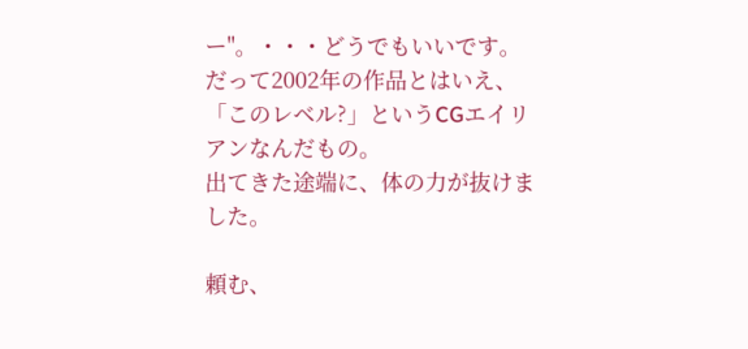ー"。・・・どうでもいいです。
だって2002年の作品とはいえ、「このレベル?」というCGエイリアンなんだもの。
出てきた途端に、体の力が抜けました。

頼む、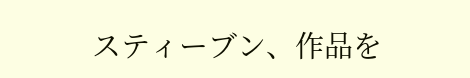スティーブン、作品を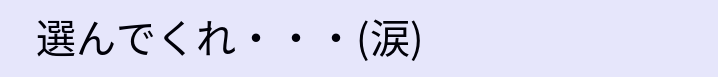選んでくれ・・・(涙)